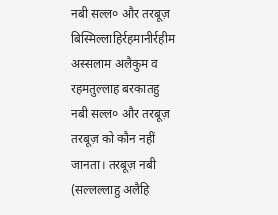नबी सल्ल० और तरबूज़
बिस्मिल्लाहिर्रहमानीर्रहीम
अस्सलाम अलैकुम व रहमतुल्लाह बरकातहु
नबी सल्ल० और तरबूज़
तरबूज़ को कौन नहीं जानता। तरबूज़ नबी (सल्लल्लाहु अलैहि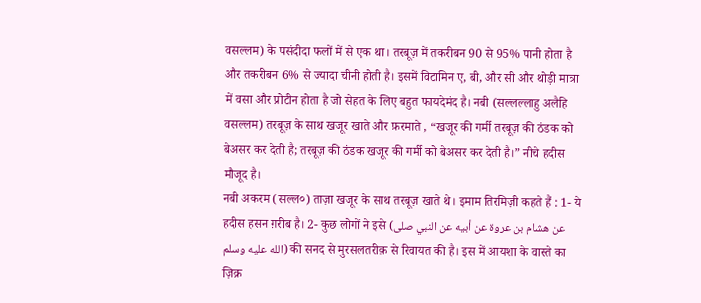वसल्लम) के पसंदीदा फलों में से एक था। तरबूज़ में तकरीबन 90 से 95% पानी होता है और तकरीबन 6% से ज्यादा चीनी होती है। इसमें विटामिन ए, बी, और सी और थोड़ी मात्रा में वसा और प्रोटीन होता है जो सेहत के लिए बहुत फायदेमंद है। नबी (सल्लल्लाहु अलैहि वसल्लम) तरबूज़ के साथ खजूर खाते और फ़रमाते , “खजूर की गर्मी तरबूज़ की ठंडक को बेअसर कर देती है; तरबूज़ की ठंडक खजूर की गर्मी को बेअसर कर देती है।” नीचे हदीस मौजूद है।
नबी अकरम (सल्ल०) ताज़ा खजूर के साथ तरबूज़ खाते थे। इमाम तिरमिज़ी कहते हैं : 1- ये हदीस हसन ग़रीब है। 2- कुछ लोगों ने इसे (عن هشام بن عروة عن أبيه عن النبي صلى الله عليه وسلم) की सनद से मुरसलतरीक़ से रिवायत की है। इस में आयशा के वास्ते का ज़िक्र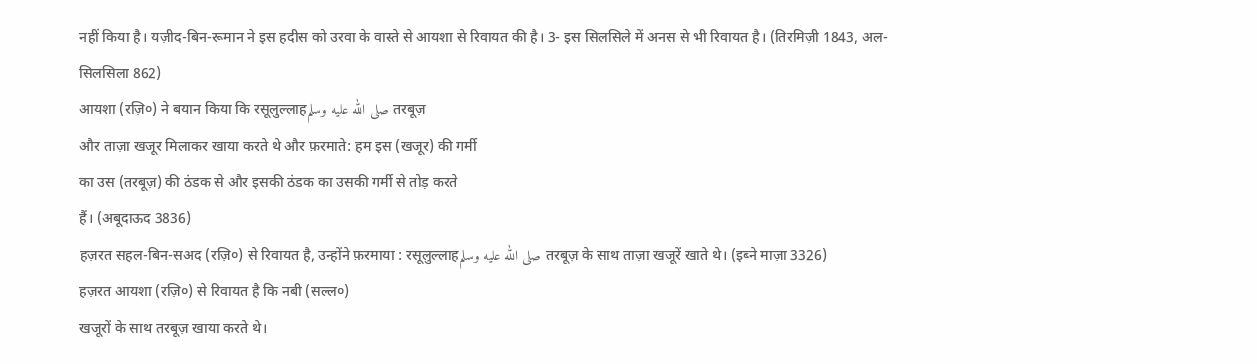नहीं किया है। यज़ीद-बिन-रूमान ने इस हदीस को उरवा के वास्ते से आयशा से रिवायत की है। 3- इस सिलसिले में अनस से भी रिवायत है। (तिरमिज़ी 1843, अल-सिलसिला 862)
आयशा (रज़ि०) ने बयान किया कि रसूलुल्लाहصلى الله عليه وسلم तरबूज़
और ताज़ा खजूर मिलाकर खाया करते थे और फ़रमाते: हम इस (खजूर) की गर्मी
का उस (तरबूज़) की ठंडक से और इसकी ठंडक का उसकी गर्मी से तोड़ करते
हैं। (अबूदाऊद 3836)
हज़रत सहल-बिन-सअद (रज़ि०) से रिवायत है, उन्होंने फ़रमाया : रसूलुल्लाहصلى الله عليه وسلم तरबूज़ के साथ ताज़ा खजूरें खाते थे। (इब्ने माज़ा 3326)
हज़रत आयशा (रज़ि०) से रिवायत है कि नबी (सल्ल०)
खजूरों के साथ तरबूज़ खाया करते थे।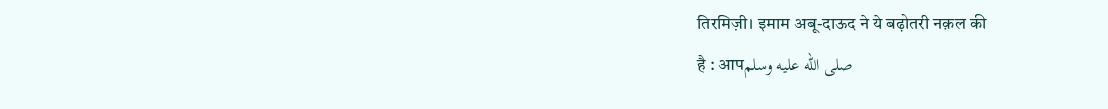तिरमिज़ी। इमाम अबू-दाऊद ने ये बढ़ोतरी नक़ल की
है : आपصلى الله عليه وسلم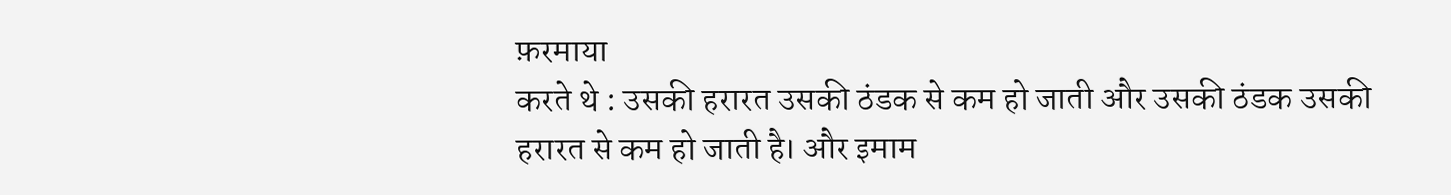फ़रमाया
करते थे : उसकी हरारत उसकी ठंडक से कम हो जाती और उसकी ठंडक उसकी
हरारत से कम हो जाती है। और इमाम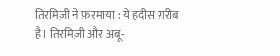तिरमिज़ी ने फ़रमाया : ये हदीस ग़रीब
है। तिरमिज़ी और अबू-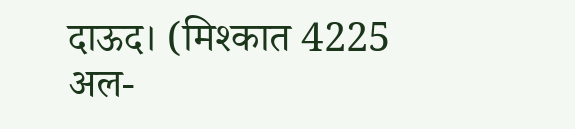दाऊद। (मिश्कात 4225
अल-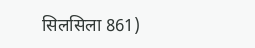सिलसिला 861)